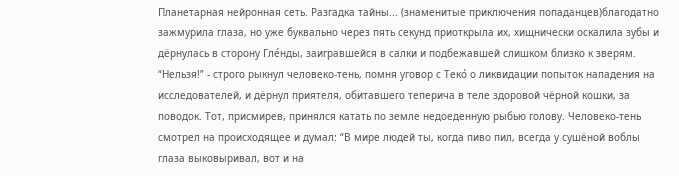Планетарная нейронная сеть. Разгадка тайны... (знаменитые приключения попаданцев)благодатно зажмурила глаза, но уже буквально через пять секунд приоткрыла их, хищнически оскалила зубы и дёрнулась в сторону Гле́нды, заигравшейся в салки и подбежавшей слишком близко к зверям. “Нельзя!” - строго рыкнул человеко-тень, помня уговор с Теко́ о ликвидации попыток нападения на исследователей, и дёрнул приятеля, обитавшего теперича в теле здоровой чёрной кошки, за поводок. Тот, присмирев, принялся катать по земле недоеденную рыбью голову. Человеко-тень смотрел на происходящее и думал: “В мире людей ты, когда пиво пил, всегда у сушёной воблы глаза выковыривал, вот и на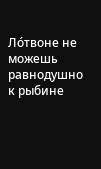Ло́твоне не можешь равнодушно к рыбине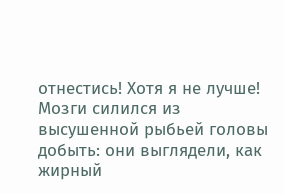отнестись! Хотя я не лучше! Мозги силился из высушенной рыбьей головы добыть: они выглядели, как жирный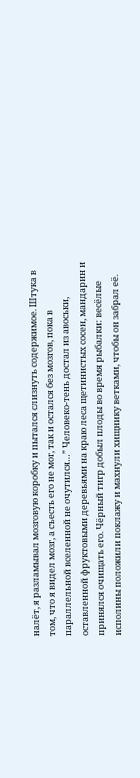налёт, я разламывал мозговую коробку и пытался слизнуть содержимое. Штука в том, что я видел мозг, а съесть его не мог, так и остался без мозгов, пока в параллельной вселенной не очутился…” Человеко-тень достал из авоськи, оставленной фруктовыми деревьями на краю леса щетинистых сосен, мандарин и принялся очищать его. Чёрный тигр добыл плоды во время рыбалки: весёлые исполины положили поклажу и махнули хищнику ветками, чтобы он забрал её.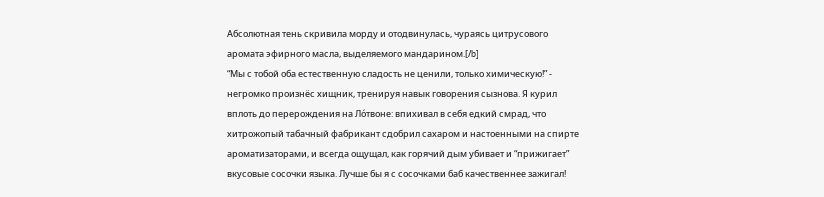Абсолютная тень скривила морду и отодвинулась, чураясь цитрусового аромата эфирного масла, выделяемого мандарином.[/b]
“Мы с тобой оба естественную сладость не ценили, только химическую!” - негромко произнёс хищник, тренируя навык говорения сызнова. Я курил вплоть до перерождения на Ло́твоне: впихивал в себя едкий смрад, что хитрожопый табачный фабрикант сдобрил сахаром и настоенными на спирте ароматизаторами, и всегда ощущал, как горячий дым убивает и “прижигает” вкусовые сосочки языка. Лучше бы я с сосочками баб качественнее зажигал!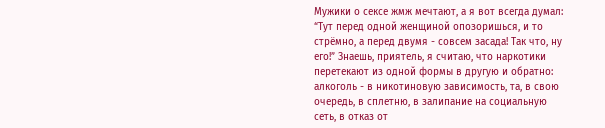Мужики о сексе жмж мечтают, а я вот всегда думал: “Тут перед одной женщиной опозоришься, и то стрёмно, а перед двумя - совсем засада! Так что, ну его!” Знаешь, приятель, я считаю, что наркотики перетекают из одной формы в другую и обратно: алкоголь - в никотиновую зависимость, та, в свою очередь, в сплетню, в залипание на социальную сеть, в отказ от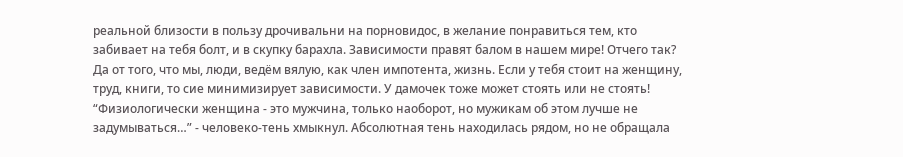реальной близости в пользу дрочивальни на порновидос, в желание понравиться тем, кто забивает на тебя болт, и в скупку барахла. Зависимости правят балом в нашем мире! Отчего так? Да от того, что мы, люди, ведём вялую, как член импотента, жизнь. Если у тебя стоит на женщину, труд, книги, то сие минимизирует зависимости. У дамочек тоже может стоять или не стоять! “Физиологически женщина - это мужчина, только наоборот, но мужикам об этом лучше не задумываться…” - человеко-тень хмыкнул. Абсолютная тень находилась рядом, но не обращала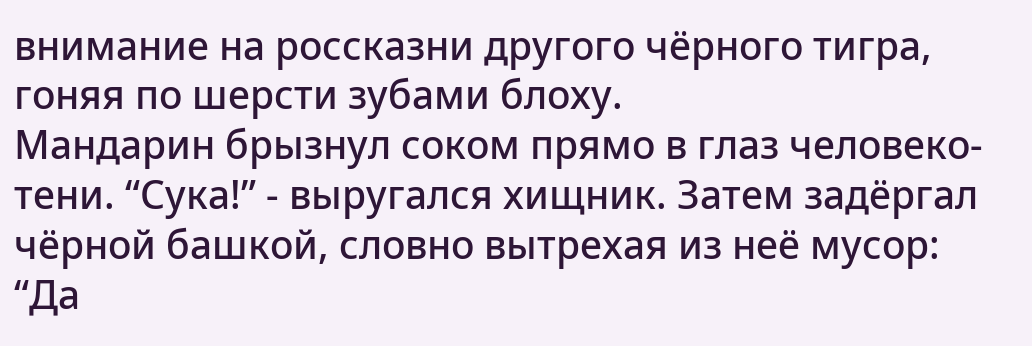внимание на россказни другого чёрного тигра, гоняя по шерсти зубами блоху.
Мандарин брызнул соком прямо в глаз человеко-тени. “Сука!” - выругался хищник. Затем задёргал чёрной башкой, словно вытрехая из неё мусор: “Да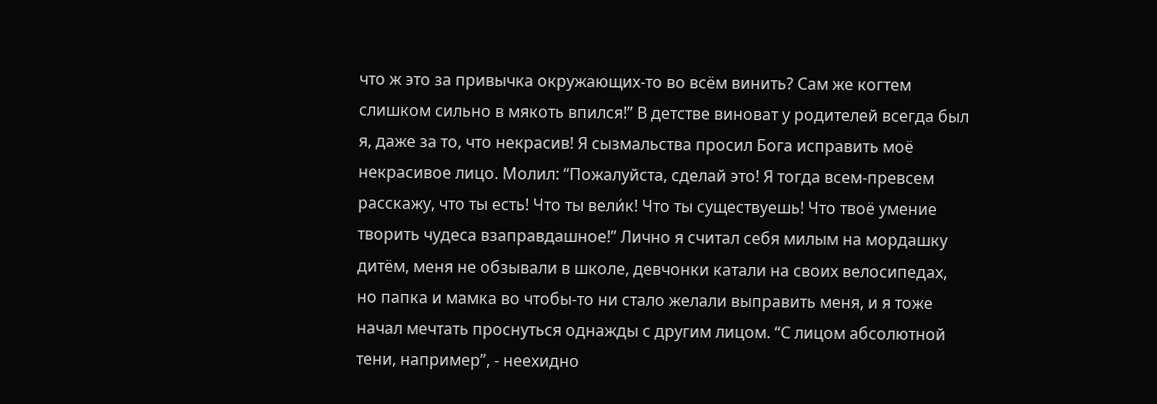что ж это за привычка окружающих-то во всём винить? Сам же когтем слишком сильно в мякоть впился!” В детстве виноват у родителей всегда был я, даже за то, что некрасив! Я сызмальства просил Бога исправить моё некрасивое лицо. Молил: “Пожалуйста, сделай это! Я тогда всем-превсем расскажу, что ты есть! Что ты вели́к! Что ты существуешь! Что твоё умение творить чудеса взаправдашное!” Лично я считал себя милым на мордашку дитём, меня не обзывали в школе, девчонки катали на своих велосипедах, но папка и мамка во чтобы-то ни стало желали выправить меня, и я тоже начал мечтать проснуться однажды с другим лицом. “С лицом абсолютной тени, например”, - неехидно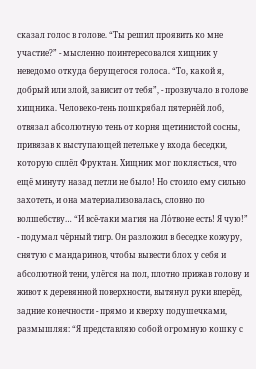сказал голос в голове. “Ты решил проявить ко мне участие?” - мысленно поинтересовался хищник у неведомо откуда берущегося голоса. “То, какой я, добрый или злой, зависит от тебя”, - прозвучало в голове хищника. Человеко-тень пошкрябал пятернёй лоб, отвязал абсолютную тень от корня щетинистой сосны, привязав к выступающей петельке у входа беседки, которую сплёл Фруктан. Хищник мог поклясться, что ещё минуту назад петли не было! Но стоило ему сильно захотеть, и она материализовалась, словно по волшебству… “И всё-таки магия на Ло́твоне есть! Я чую!” - подумал чёрный тигр. Он разложил в беседке кожуру, снятую с мандаринов, чтобы вывести блох у себя и абсолютной тени, улёгся на пол, плотно прижав голову и живот к деревянной поверхности, вытянул руки вперёд, задние конечности - прямо и кверху подушечками, размышляя: “Я представляю собой огромную кошку с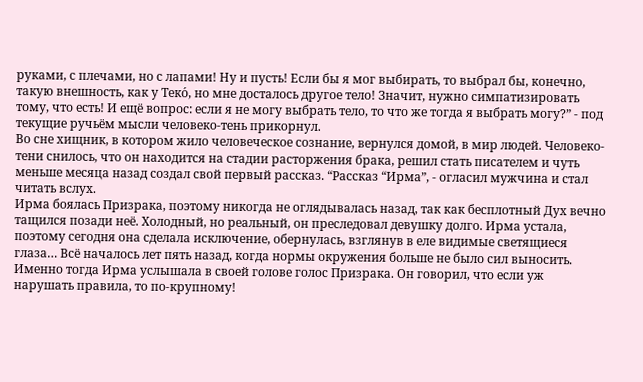руками, с плечами, но с лапами! Ну и пусть! Если бы я мог выбирать, то выбрал бы, конечно, такую внешность, как у Теко́, но мне досталось другое тело! Значит, нужно симпатизировать тому, что есть! И ещё вопрос: если я не могу выбрать тело, то что же тогда я выбрать могу?” - под текущие ручьём мысли человеко-тень прикорнул.
Во сне хищник, в котором жило человеческое сознание, вернулся домой, в мир людей. Человеко-тени снилось, что он находится на стадии расторжения брака, решил стать писателем и чуть меньше месяца назад создал свой первый рассказ. “Рассказ “Ирма”, - огласил мужчина и стал читать вслух.
Ирма боялась Призрака, поэтому никогда не оглядывалась назад, так как бесплотный Дух вечно тащился позади неё. Холодный, но реальный, он преследовал девушку долго. Ирма устала, поэтому сегодня она сделала исключение, обернулась, взглянув в еле видимые светящиеся глаза… Всё началось лет пять назад, когда нормы окружения больше не было сил выносить. Именно тогда Ирма услышала в своей голове голос Призрака. Он говорил, что если уж нарушать правила, то по-крупному!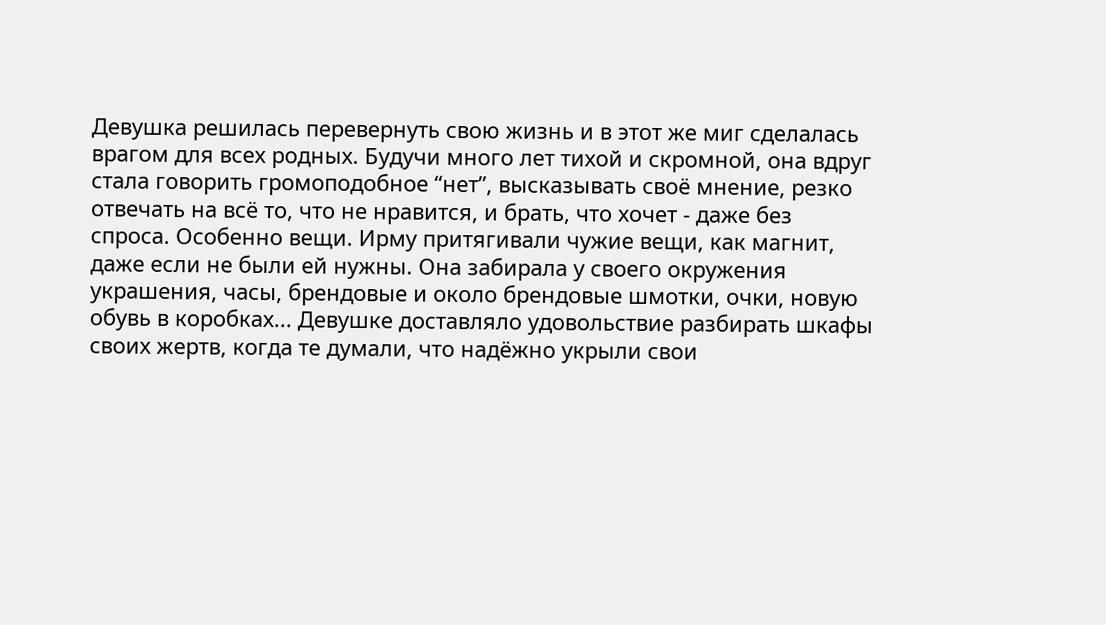Девушка решилась перевернуть свою жизнь и в этот же миг сделалась врагом для всех родных. Будучи много лет тихой и скромной, она вдруг стала говорить громоподобное “нет”, высказывать своё мнение, резко отвечать на всё то, что не нравится, и брать, что хочет - даже без спроса. Особенно вещи. Ирму притягивали чужие вещи, как магнит, даже если не были ей нужны. Она забирала у своего окружения украшения, часы, брендовые и около брендовые шмотки, очки, новую обувь в коробках... Девушке доставляло удовольствие разбирать шкафы своих жертв, когда те думали, что надёжно укрыли свои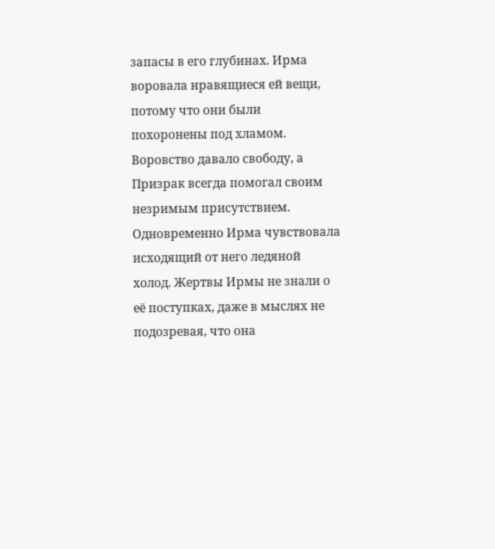запасы в его глубинах. Ирма воровала нравящиеся ей вещи, потому что они были похоронены под хламом. Воровство давало свободу, а Призрак всегда помогал своим незримым присутствием. Одновременно Ирма чувствовала исходящий от него ледяной холод. Жертвы Ирмы не знали о её поступках, даже в мыслях не подозревая, что она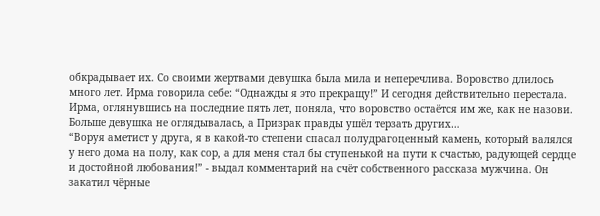обкрадывает их. Со своими жертвами девушка была мила и неперечлива. Воровство длилось много лет. Ирма говорила себе: “Однажды я это прекращу!” И сегодня действительно перестала. Ирма, оглянувшись на последние пять лет, поняла, что воровство остаётся им же, как не назови. Больше девушка не оглядывалась, а Призрак правды ушёл терзать других…
“Воруя аметист у друга, я в какой-то степени спасал полудрагоценный камень, который валялся у него дома на полу, как сор, а для меня стал бы ступенькой на пути к счастью, радующей сердце и достойной любования!” - выдал комментарий на счёт собственного рассказа мужчина. Он закатил чёрные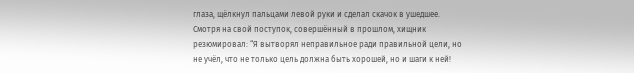глаза, щёлкнул пальцами левой руки и сделал скачок в ушедшее. Смотря на свой поступок, совершённый в прошлом, хищник резюмировал: “Я вытворял неправильное ради правильной цели, но не учёл, что не только цель должна быть хорошей, но и шаги к ней!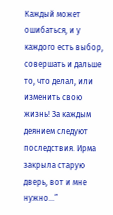Каждый может ошибаться, и у каждого есть выбор, совершать и дальше то, что делал, или изменить свою жизнь! За каждым деянием следуют последствия. Ирма закрыла старую дверь, вот и мне нужно…”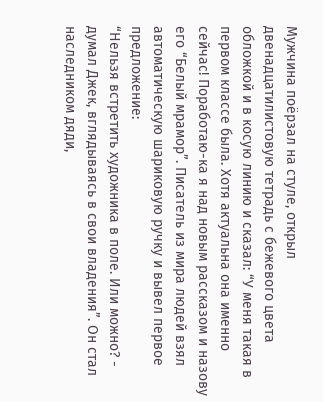Мужчина поёрзал на стуле, открыл двенадцатилистовую тетрадь с бежевого цвета обложкой и в косую линию и сказал: “У меня такая в первом классе была. Хотя актуальна она именно сейчас! Поработаю-ка я над новым рассказом и назову его “Белый мрамор”. Писатель из мира людей взял автоматическую шариковую ручку и вывел первое предложение:
“Нельзя встретить художника в поле. Или можно? - думал Джек, вглядываясь в свои владения”. Он стал наследником дяди,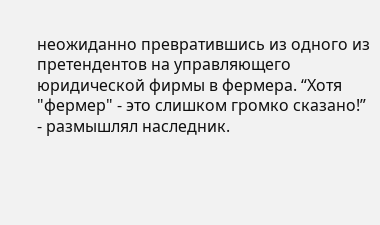неожиданно превратившись из одного из претендентов на управляющего юридической фирмы в фермера. “Хотя "фермер" - это слишком громко сказано!” - размышлял наследник.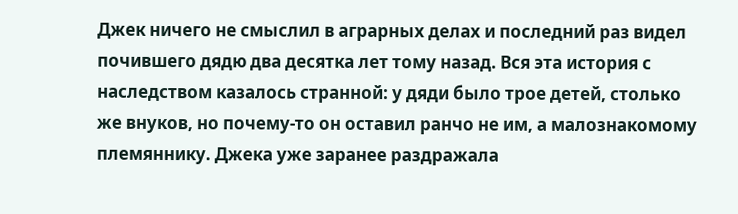Джек ничего не смыслил в аграрных делах и последний раз видел почившего дядю два десятка лет тому назад. Вся эта история с наследством казалось странной: у дяди было трое детей, столько же внуков, но почему-то он оставил ранчо не им, а малознакомому племяннику. Джека уже заранее раздражала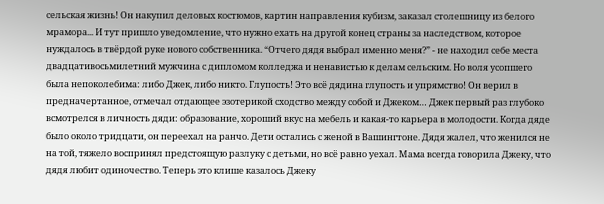сельская жизнь! Он накупил деловых костюмов, картин направления кубизм, заказал столешницу из белого мрамора... И тут пришло уведомление, что нужно ехать на другой конец страны за наследством, которое нуждалось в твёрдой руке нового собственника. “Отчего дядя выбрал именно меня?” - не находил себе места двадцативосьмилетний мужчина с дипломом колледжа и ненавистью к делам сельским. Но воля усопшего была непоколебима: либо Джек, либо никто. Глупость! Это всё дядина глупость и упрямство! Он верил в предначертанное, отмечал отдающее эзотерикой сходство между собой и Джеком… Джек первый раз глубоко всмотрелся в личность дяди: образование, хороший вкус на мебель и какая-то карьера в молодости. Когда дяде было около тридцати, он переехал на ранчо. Дети остались с женой в Вашингтоне. Дядя жалел, что женился не на той, тяжело воспринял предстоящую разлуку с детьми, но всё равно уехал. Мама всегда говорила Джеку, что дядя любит одиночество. Теперь это клише казалось Джеку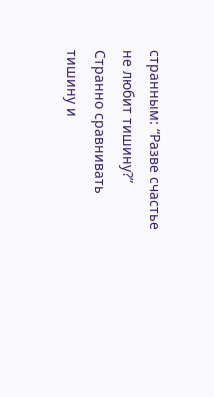странным: “Разве счастье не любит тишину?” Странно сравнивать тишину и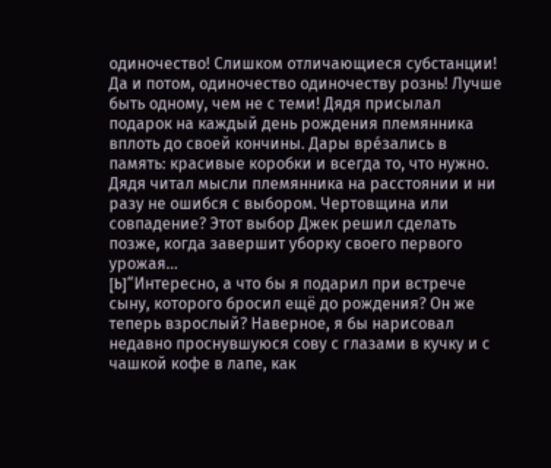одиночество! Слишком отличающиеся субстанции! Да и потом, одиночество одиночеству рознь! Лучше быть одному, чем не с теми! Дядя присылал подарок на каждый день рождения племянника вплоть до своей кончины. Дары вре́зались в память: красивые коробки и всегда то, что нужно. Дядя читал мысли племянника на расстоянии и ни разу не ошибся с выбором. Чертовщина или совпадение? Этот выбор Джек решил сделать позже, когда завершит уборку своего первого урожая…
[b]“Интересно, а что бы я подарил при встрече сыну, которого бросил ещё до рождения? Он же теперь взрослый? Наверное, я бы нарисовал недавно проснувшуюся сову с глазами в кучку и с чашкой кофе в лапе, как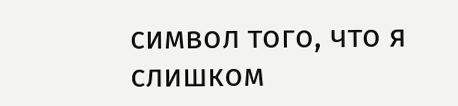символ того, что я слишком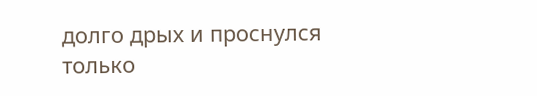долго дрых и проснулся только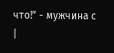что!” - мужчина с
|